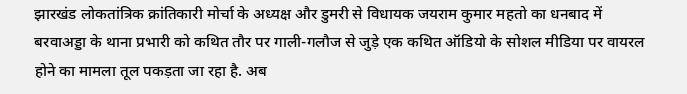झारखंड लोकतांत्रिक क्रांतिकारी मोर्चा के अध्यक्ष और डुमरी से विधायक जयराम कुमार महतो का धनबाद में बरवाअड्डा के थाना प्रभारी को कथित तौर पर गाली-गलौज से जुड़े एक कथित ऑडियो के सोशल मीडिया पर वायरल होने का मामला तूल पकड़ता जा रहा है. अब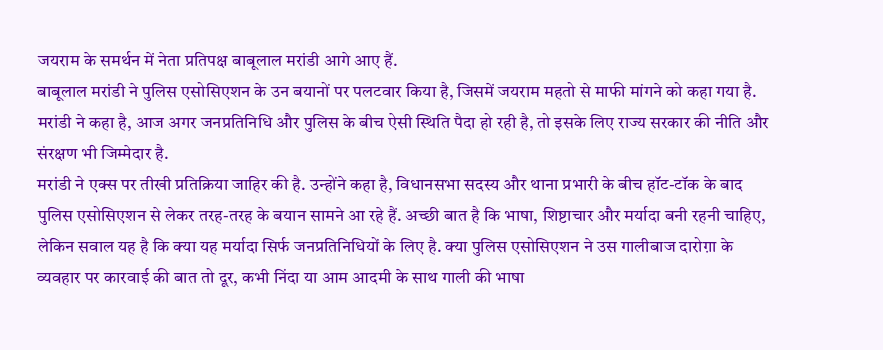जयराम के समर्थन में नेता प्रतिपक्ष बाबूलाल मरांडी आगे आए हैं.
बाबूलाल मरांडी ने पुलिस एसोसिएशन के उन बयानों पर पलटवार किया है, जिसमें जयराम महतो से माफी मांगने को कहा गया है.
मरांडी ने कहा है, आज अगर जनप्रतिनिधि और पुलिस के बीच ऐसी स्थिति पैदा हो रही है, तो इसके लिए राज्य सरकार की नीति और संरक्षण भी जिम्मेदार है.
मरांडी ने एक्स पर तीखी प्रतिक्रिया जाहिर की है. उन्होंने कहा है, विधानसभा सदस्य और थाना प्रभारी के बीच हॉट-टॉक के बाद पुलिस एसोसिएशन से लेकर तरह-तरह के बयान सामने आ रहे हैं. अच्छी बात है कि भाषा, शिष्टाचार और मर्यादा बनी रहनी चाहिए, लेकिन सवाल यह है कि क्या यह मर्यादा सिर्फ जनप्रतिनिधियों के लिए है. क्या पुलिस एसोसिएशन ने उस गालीबाज दारोग़ा के व्यवहार पर कारवाई की बात तो दूर, कभी निंदा या आम आदमी के साथ गाली की भाषा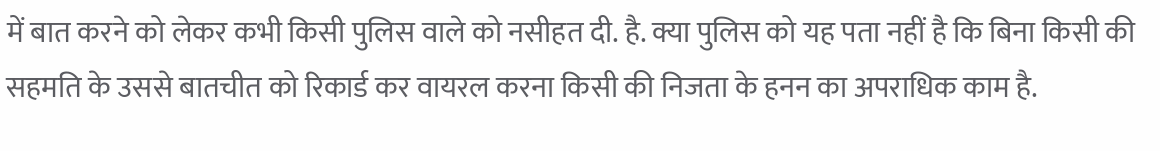में बात करने को लेकर कभी किसी पुलिस वाले को नसीहत दी. है. क्या पुलिस को यह पता नहीं है कि बिना किसी की सहमति के उससे बातचीत को रिकार्ड कर वायरल करना किसी की निजता के हनन का अपराधिक काम है.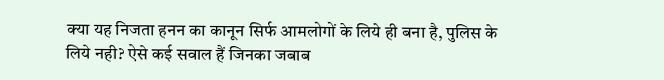क्या यह निजता हनन का कानून सिर्फ आमलोगों के लिये ही बना है, पुलिस के लिये नही? ऐसे कई सवाल हैं जिनका जबाब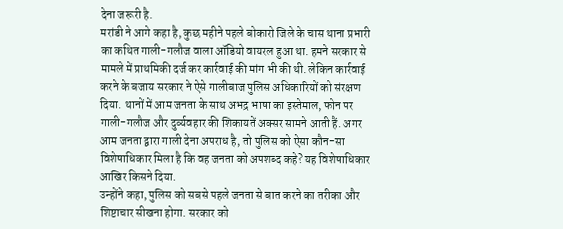देना जरूरी है.
मरांडी ने आगे कहा है, कुछ महीने पहले बोकारो जिले के चास थाना प्रभारी का कथित गाली-गलौज वाला ऑडियो वायरल हुआ था. हमने सरकार से मामले में प्राथमिकी दर्ज कर कार्रवाई की मांग भी की थी. लेकिन कार्रवाई करने के बजाय सरकार ने ऐसे गालीबाज पुलिस अधिकारियों को संरक्षण दिया. थानों में आम जनता के साथ अभद्र भाषा का इस्तेमाल, फोन पर गाली-गलौज और दुर्व्यवहार की शिकायतें अक्सर सामने आती हैं. अगर आम जनता द्वारा गाली देना अपराध है, तो पुलिस को ऐसा कौन-सा विशेषाधिकार मिला है कि वह जनता को अपशब्द कहे? यह विशेषाधिकार आखिर किसने दिया.
उन्होंने कहा, पुलिस को सबसे पहले जनता से बात करने का तरीका और शिष्टाचार सीखना होगा. सरकार को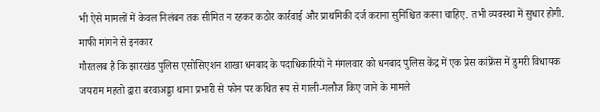भी ऐसे मामलों में केवल निलंबन तक सीमित न रहकर कठोर कार्रवाई और प्राथमिकी दर्ज कराना सुनिश्चित करना चाहिए. तभी व्यवस्था में सुधार होगी.
माफी मांगने से इनकार
गौरतलब है कि झारखंड पुलिस एसोसिएशन शाखा धनबाद के पदाधिकारियों ने मंगलवार को धनबाद पुलिस केंद्र में एक प्रेस कांफ्रेंस में डुमरी विधायक जयराम महतो द्वारा बरवाअड्डा थाना प्रभारी से फोन पर कथित रूप से गाली-गलौज किए जाने के मामले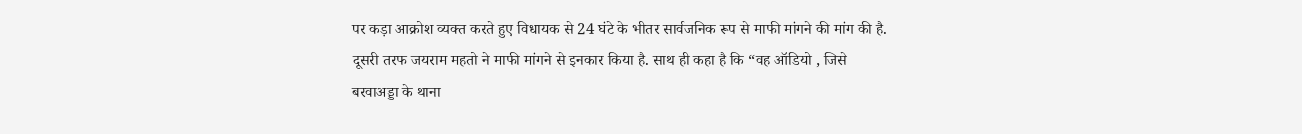पर कड़ा आक्रोश व्यक्त करते हुए विधायक से 24 घंटे के भीतर सार्वजनिक रूप से माफी मांगने की मांग की है.
दूसरी तरफ जयराम महतो ने माफी मांगने से इनकार किया है. साथ ही कहा है कि “वह ऑडियो , जिसे बरवाअड्डा के थाना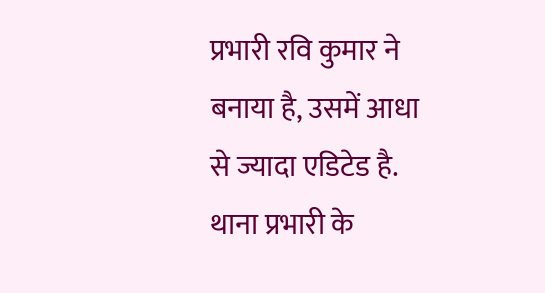प्रभारी रवि कुमार ने बनाया है, उसमें आधा से ज्यादा एडिटेड है. थाना प्रभारी के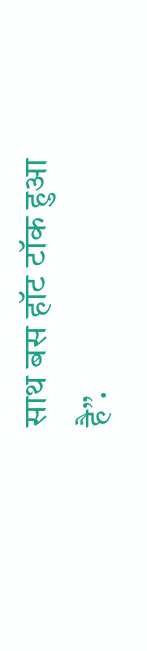साथ बस हॉट टॉक हुआ है”.